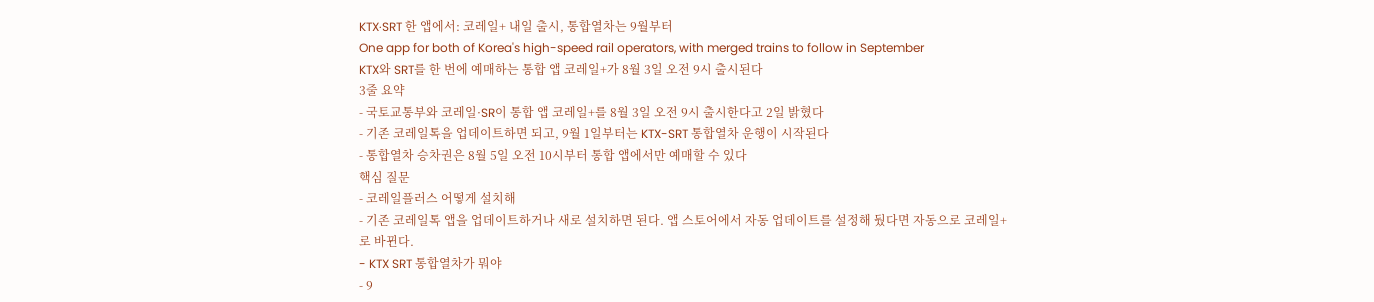KTX·SRT 한 앱에서: 코레일+ 내일 출시, 통합열차는 9월부터
One app for both of Korea's high-speed rail operators, with merged trains to follow in September
KTX와 SRT를 한 번에 예매하는 통합 앱 코레일+가 8월 3일 오전 9시 출시된다
3줄 요약
- 국토교통부와 코레일·SR이 통합 앱 코레일+를 8월 3일 오전 9시 출시한다고 2일 밝혔다
- 기존 코레일톡을 업데이트하면 되고, 9월 1일부터는 KTX-SRT 통합열차 운행이 시작된다
- 통합열차 승차권은 8월 5일 오전 10시부터 통합 앱에서만 예매할 수 있다
핵심 질문
- 코레일플러스 어떻게 설치해
- 기존 코레일톡 앱을 업데이트하거나 새로 설치하면 된다. 앱 스토어에서 자동 업데이트를 설정해 뒀다면 자동으로 코레일+로 바뀐다.
- KTX SRT 통합열차가 뭐야
- 9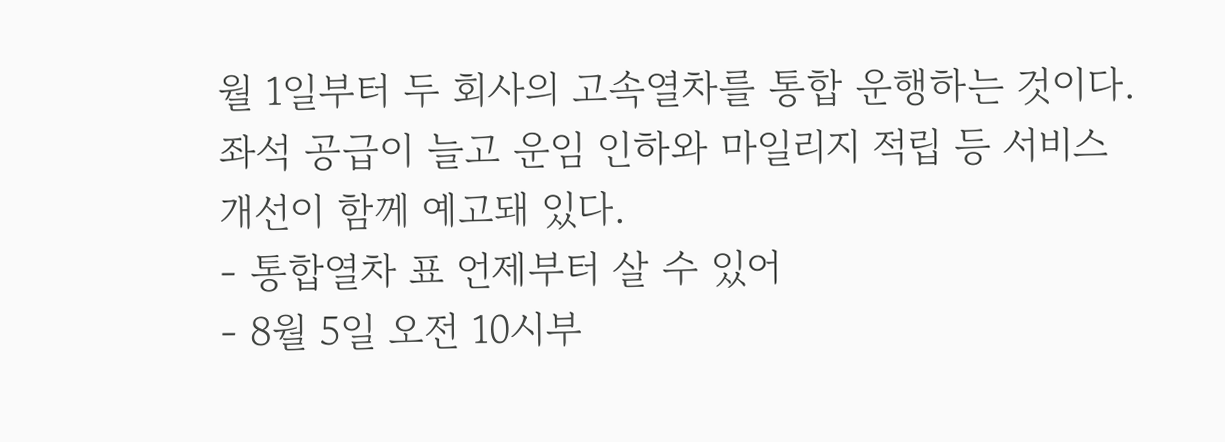월 1일부터 두 회사의 고속열차를 통합 운행하는 것이다. 좌석 공급이 늘고 운임 인하와 마일리지 적립 등 서비스 개선이 함께 예고돼 있다.
- 통합열차 표 언제부터 살 수 있어
- 8월 5일 오전 10시부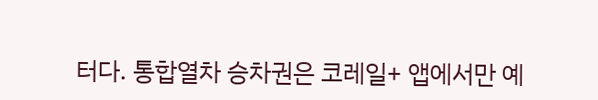터다. 통합열차 승차권은 코레일+ 앱에서만 예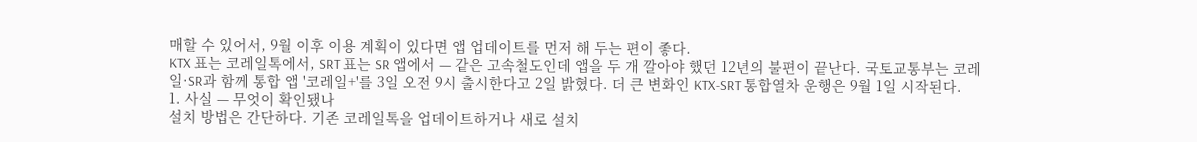매할 수 있어서, 9월 이후 이용 계획이 있다면 앱 업데이트를 먼저 해 두는 편이 좋다.
KTX 표는 코레일톡에서, SRT 표는 SR 앱에서 — 같은 고속철도인데 앱을 두 개 깔아야 했던 12년의 불편이 끝난다. 국토교통부는 코레일·SR과 함께 통합 앱 '코레일+'를 3일 오전 9시 출시한다고 2일 밝혔다. 더 큰 변화인 KTX-SRT 통합열차 운행은 9월 1일 시작된다.
1. 사실 — 무엇이 확인됐나
설치 방법은 간단하다. 기존 코레일톡을 업데이트하거나 새로 설치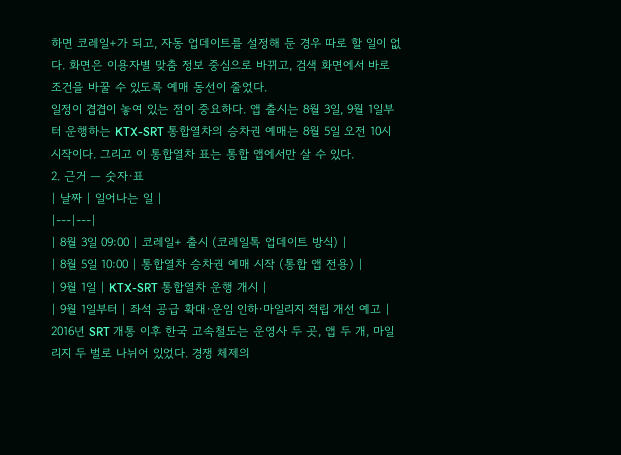하면 코레일+가 되고, 자동 업데이트를 설정해 둔 경우 따로 할 일이 없다. 화면은 이용자별 맞춤 정보 중심으로 바뀌고, 검색 화면에서 바로 조건을 바꿀 수 있도록 예매 동선이 줄었다.
일정이 겹겹이 놓여 있는 점이 중요하다. 앱 출시는 8월 3일, 9월 1일부터 운행하는 KTX-SRT 통합열차의 승차권 예매는 8월 5일 오전 10시 시작이다. 그리고 이 통합열차 표는 통합 앱에서만 살 수 있다.
2. 근거 — 숫자·표
| 날짜 | 일어나는 일 |
|---|---|
| 8월 3일 09:00 | 코레일+ 출시 (코레일톡 업데이트 방식) |
| 8월 5일 10:00 | 통합열차 승차권 예매 시작 (통합 앱 전용) |
| 9월 1일 | KTX-SRT 통합열차 운행 개시 |
| 9월 1일부터 | 좌석 공급 확대·운임 인하·마일리지 적립 개선 예고 |
2016년 SRT 개통 이후 한국 고속철도는 운영사 두 곳, 앱 두 개, 마일리지 두 벌로 나뉘어 있었다. 경쟁 체제의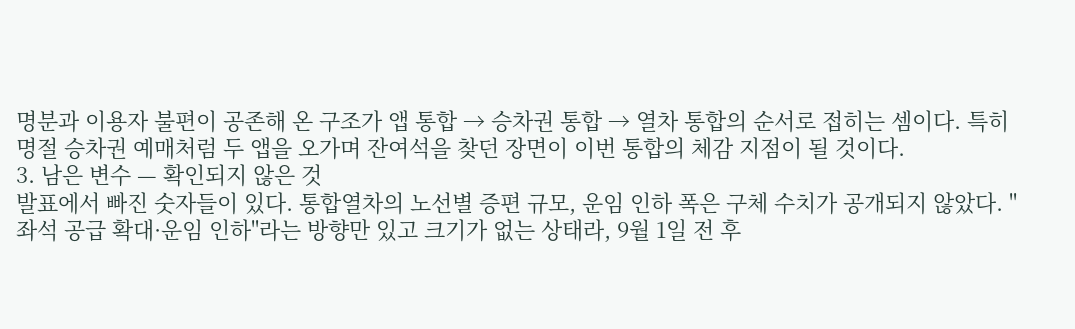명분과 이용자 불편이 공존해 온 구조가 앱 통합 → 승차권 통합 → 열차 통합의 순서로 접히는 셈이다. 특히 명절 승차권 예매처럼 두 앱을 오가며 잔여석을 찾던 장면이 이번 통합의 체감 지점이 될 것이다.
3. 남은 변수 — 확인되지 않은 것
발표에서 빠진 숫자들이 있다. 통합열차의 노선별 증편 규모, 운임 인하 폭은 구체 수치가 공개되지 않았다. "좌석 공급 확대·운임 인하"라는 방향만 있고 크기가 없는 상태라, 9월 1일 전 후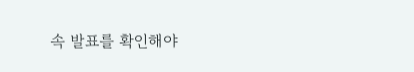속 발표를 확인해야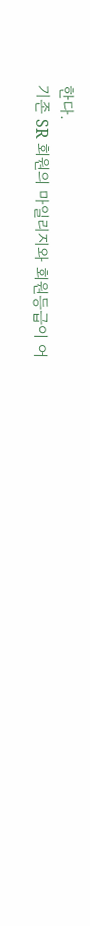한다.
기존 SR 회원의 마일리지와 회원등급이 어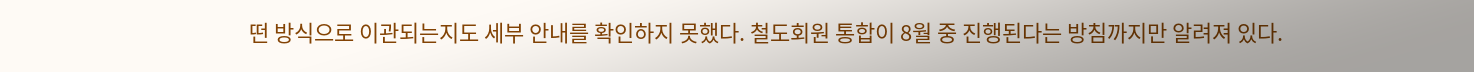떤 방식으로 이관되는지도 세부 안내를 확인하지 못했다. 철도회원 통합이 8월 중 진행된다는 방침까지만 알려져 있다.